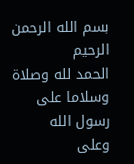بسم الله الرحمن الرحيم
الحمد لله وصلاة وسلاما على رسول الله وعلى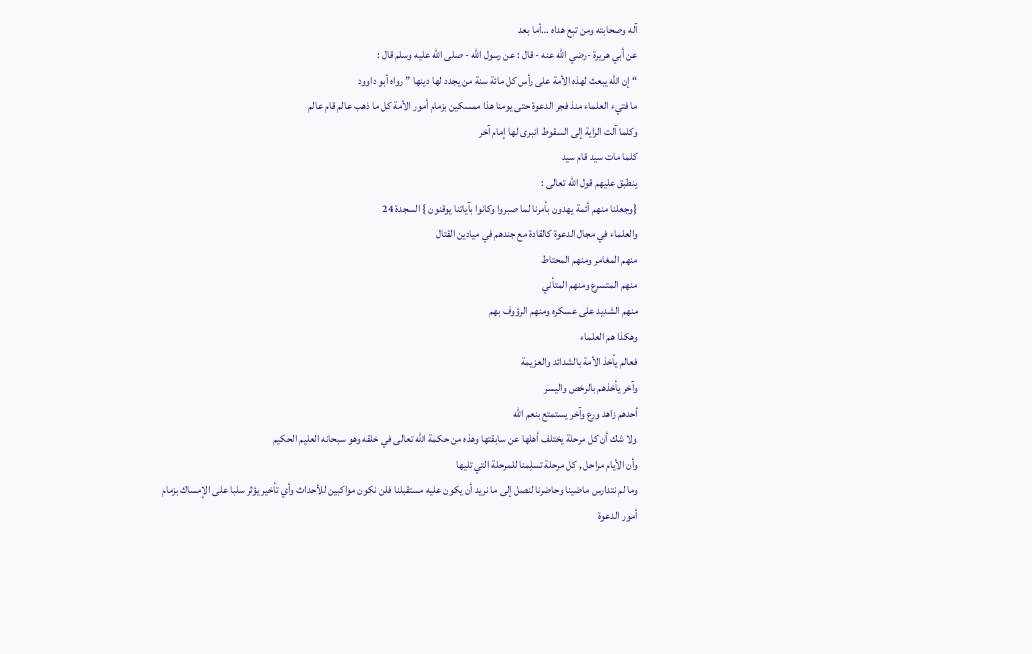آله وصحابته ومن تبع هداه …أما بعد
عن أبي هريرة -رضي الله عنه - قال : عن رسول الله - صلى الله عليه وسلم قال :
“ إن الله يبعث لهذه الأمة على رأس كل مائة سنة من يجدد لها دينها ” رواه أبو داوود
ما فتيء العلماء منذ فجر الدعوة حتى يومنا هذا ممسكين بزمام أمور الأمة كل ما ذهب عالم قام عالم
وكلما آلت الراية إلى السقوط انبرى لها إمام آخر
كلما مات سيد قام سيد
ينطبق عليهم قول الله تعالى :
{وجعلنا منهم أئمة يهدون بأمرنا لما صبروا وكانوا بآياتنا يوقنون } السجدة 24
والعلماء في مجال الدعوة كالقادة مع جندهم في ميادين القتال
منهم المغامر ومنهم المحتاط
منهم المتسرع ومنهم المتأني
منهم الشديد على عسكره ومنهم الرؤوف بهم
وهكذا هم العلماء
فعالم يأخذ الأمة بالشدائد والعزيمة
وآخر يأخذهم بالرخص واليسر
أحدهم زاهد ورع وآخر يستمتع بنعم الله
ولا شك أن كل مرحلة يختلف أهلها عن سابقتها وهذه من حكمة الله تعالى في خلقه وهو سبحانه العليم الحكيم
وأن الأيام مراحل , كل مرحلة تسلِمنا للمرحلة التي تليها
وما لم نتدارس ماضينا وحاضرنا لنصل إلى ما نريد أن يكون عليه مستقبلنا فلن نكون مواكبين للأحداث وأي تأخير يؤثر سلبا على الإمساك بزمام أمور الدعوة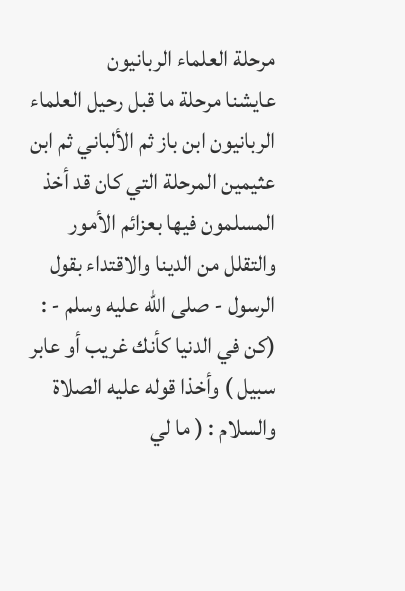مرحلة العلماء الربانيون
عايشنا مرحلة ما قبل رحيل العلماء الربانيون ابن باز ثم الألباني ثم ابن عثيمين المرحلة التي كان قد أخذ المسلمون فيها بعزائم الأمور والتقلل من الدينا والاقتداء بقول الرسول - صلى الله عليه وسلم - : (كن في الدنيا كأنك غريب أو عابر سبيل ) وأخذا قوله عليه الصلاة والسلام : ( ما لي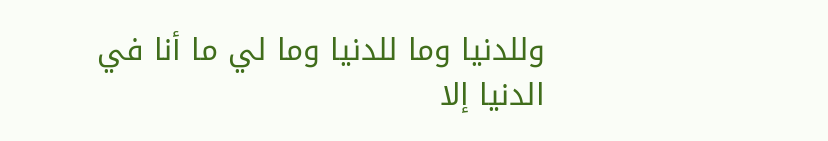وللدنيا وما للدنيا وما لي ما أنا في الدنيا إلا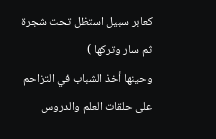كعابر سبيل استظل تحت شجرة ثم سار وتركها )
وحينها أخذ الشباب في التزاحم على حلقات العلم والدروس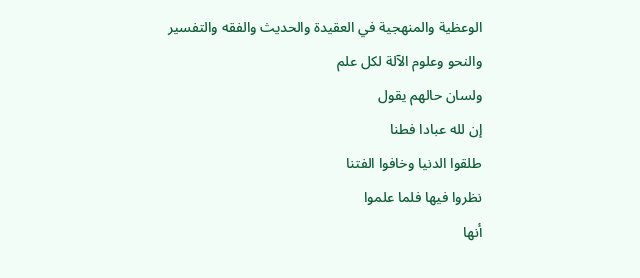الوعظية والمنهجية في العقيدة والحديث والفقه والتفسير والنحو وعلوم الآلة لكل علم
ولسان حالهم يقول
إن لله عبادا فطنا
طلقوا الدنيا وخافوا الفتنا
نظروا فيها فلما علموا
أنها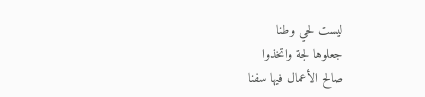ليست لحي وطنا
جعلوها لجة واتخذوا
صالح الأعمال فيها سفنا